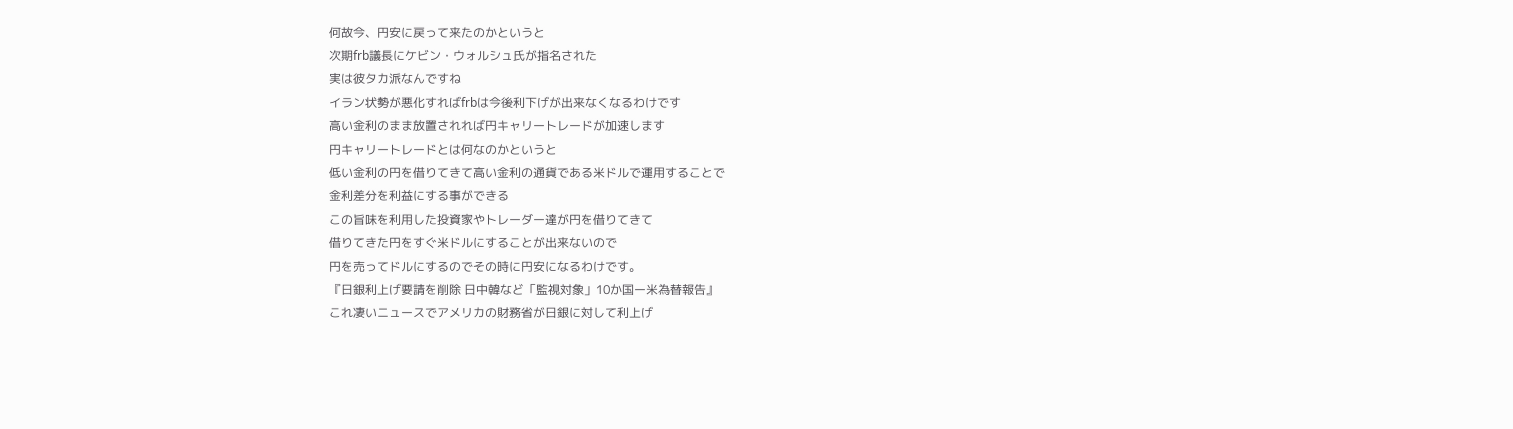何故今、円安に戻って来たのかというと
次期frb議長にケビン・ウォルシュ氏が指名された
実は彼タカ派なんですね
イラン状勢が悪化すればfrbは今後利下げが出来なくなるわけです
高い金利のまま放置されれば円キャリートレードが加速します
円キャリートレードとは何なのかというと
低い金利の円を借りてきて高い金利の通貨である米ドルで運用することで
金利差分を利益にする事ができる
この旨味を利用した投資家やトレーダー達が円を借りてきて
借りてきた円をすぐ米ドルにすることが出来ないので
円を売ってドルにするのでその時に円安になるわけです。
『日銀利上げ要請を削除 日中韓など「監視対象」10か国ー米為替報告』
これ凄いニュースでアメリカの財務省が日銀に対して利上げ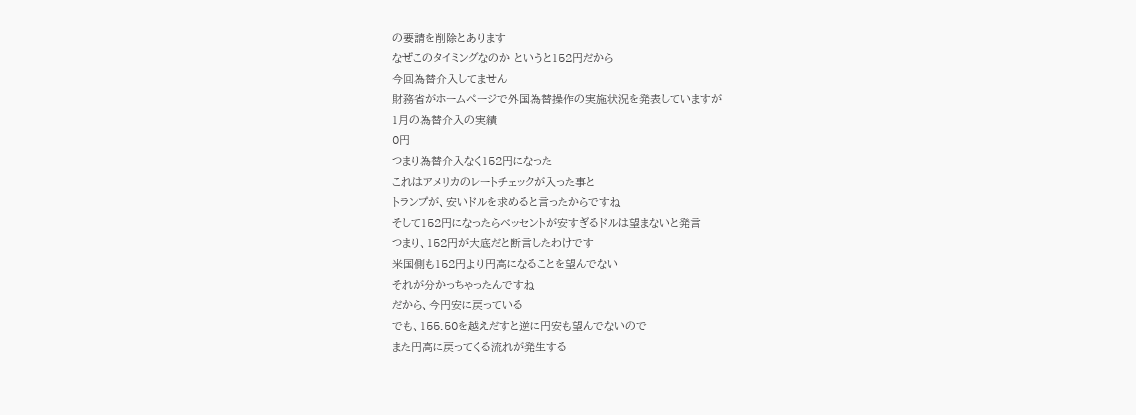の要請を削除とあります
なぜこのタイミングなのか というと152円だから
今回為替介入してません
財務省がホームページで外国為替操作の実施状況を発表していますが
1月の為替介入の実績
0円
つまり為替介入なく152円になった
これはアメリカのレートチェックが入った事と
トランプが、安いドルを求めると言ったからですね
そして152円になったらベッセントが安すぎるドルは望まないと発言
つまり、152円が大底だと断言したわけです
米国側も152円より円高になることを望んでない
それが分かっちゃったんですね
だから、今円安に戻っている
でも、155.50を越えだすと逆に円安も望んでないので
また円高に戻ってくる流れが発生する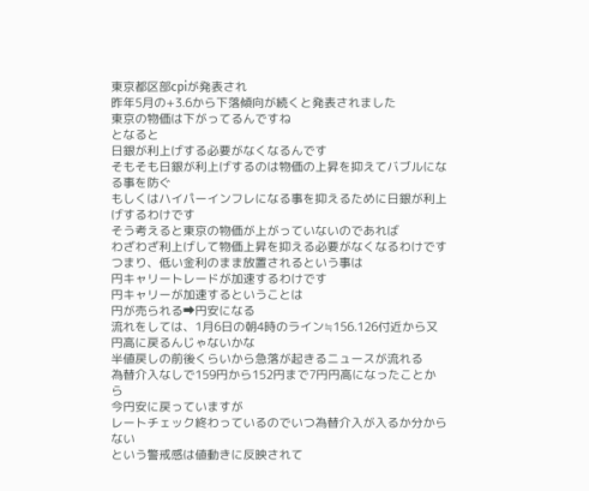東京都区部cpiが発表され
昨年5月の+3.6から下落傾向が続くと発表されました
東京の物価は下がってるんですね
となると
日銀が利上げする必要がなくなるんです
そもそも日銀が利上げするのは物価の上昇を抑えてバブルになる事を防ぐ
もしくはハイパーインフレになる事を抑えるために日銀が利上げするわけです
そう考えると東京の物価が上がっていないのであれば
わざわざ利上げして物価上昇を抑える必要がなくなるわけです
つまり、低い金利のまま放置されるという事は
円キャリートレードが加速するわけです
円キャリーが加速するということは
円が売られる➡円安になる
流れをしては、1月6日の朝4時のライン≒156.126付近から又円高に戻るんじゃないかな
半値戻しの前後くらいから急落が起きるニュースが流れる
為替介入なしで159円から152円まで7円円高になったことから
今円安に戻っていますが
レートチェック終わっているのでいつ為替介入が入るか分からない
という警戒感は値動きに反映されて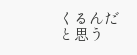くるんだと思う